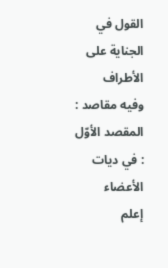القول في الجناية على الأطراف
وفيه مقاصد :
المقصد الأوّل : في ديات الأعضاء
إعلم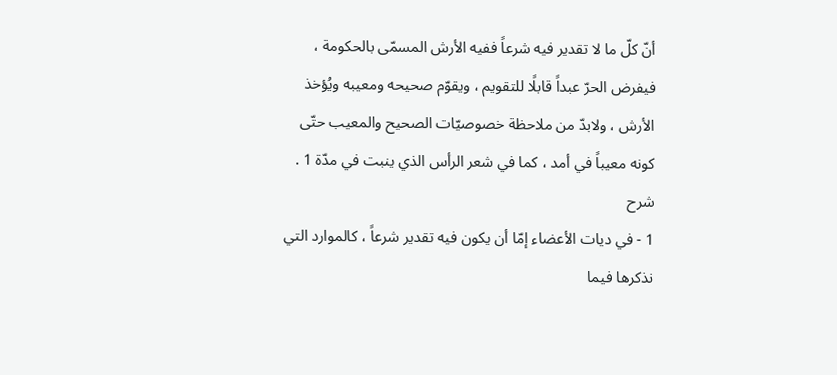أنّ كلّ ما لا تقدير فيه شرعاً ففيه الأرش المسمّى بالحكومة ، فيفرض الحرّ عبداً قابلًا للتقويم ، ويقوّم صحيحه ومعيبه ويُؤخذ الأرش ، ولابدّ من ملاحظة خصوصيّات الصحيح والمعيب حتّى كونه معيباً في أمد ، كما في شعر الرأس الذي ينبت في مدّة 1 .
شرح
1 - في ديات الأعضاء إمّا أن يكون فيه تقدير شرعاً ، كالموارد التي نذكرها فيما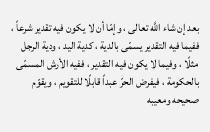بعد إن شاء اللَّه تعالى ، وإمّا أن لا يكون فيه تقدير شرعاً ، ففيما فيه التقدير يسمّى بالدية ، كدية اليد ، ودية الرجل مثلًا ، وفيما لا يكون فيه التقدير ، ففيه الأرش المسمّى بالحكومة ، فيفرض الحرّ عبداً قابلًا للتقويم ، ويقوّم صحيحه ومعيبه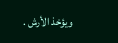ويؤخذ الأرش .